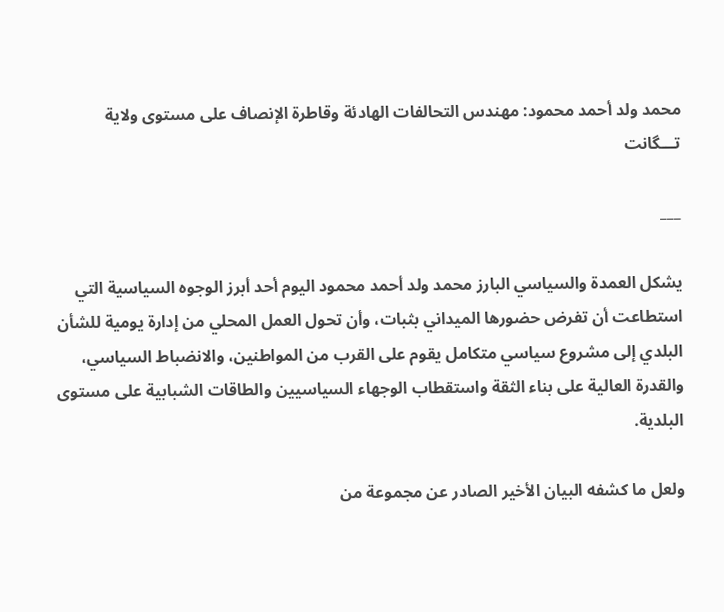محمد ولد أحمد محمود: مهندس التحالفات الهادئة وقاطرة الإنصاف على مستوى ولاية تـــگانت

___

يشكل العمدة والسياسي البارز محمد ولد أحمد محمود اليوم أحد أبرز الوجوه السياسية التي استطاعت أن تفرض حضورها الميداني بثبات، وأن تحول العمل المحلي من إدارة يومية للشأن البلدي إلى مشروع سياسي متكامل يقوم على القرب من المواطنين، والانضباط السياسي، والقدرة العالية على بناء الثقة واستقطاب الوجهاء السياسيين والطاقات الشبابية على مستوى البلدية.

ولعل ما كشفه البيان الأخير الصادر عن مجموعة من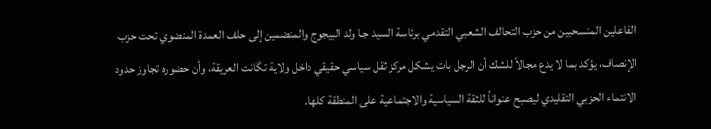الفاعلين المنسحبين من حزب التحالف الشعبي التقدمي برئاسة السيد جـا ولد البيجوج والمنضمين إلى حلف العمدة المنضوي تحت حزب الإنصاف، يؤكد بما لا يدع مجالاً للشك أن الرجل بات يشكل مركز ثقل سياسي حقيقي داخل ولاية تگانت العريقة، وأن حضوره تجاوز حدود الانتماء الحزبي التقليدي ليصبح عنواناً للثقة السياسية والاجتماعية على المنطقة كلها.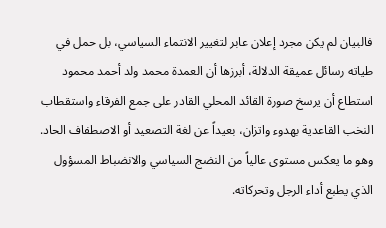فالبيان لم يكن مجرد إعلان عابر لتغيير الانتماء السياسي، بل حمل في طياته رسائل عميقة الدلالة، أبرزها أن العمدة محمد ولد أحمد محمود استطاع أن يرسخ صورة القائد المحلي القادر على جمع الفرقاء واستقطاب النخب القاعدية بهدوء واتزان، بعيداً عن لغة التصعيد أو الاصطفاف الحاد. وهو ما يعكس مستوى عالياً من النضج السياسي والانضباط المسؤول الذي يطبع أداء الرجل وتحركاته.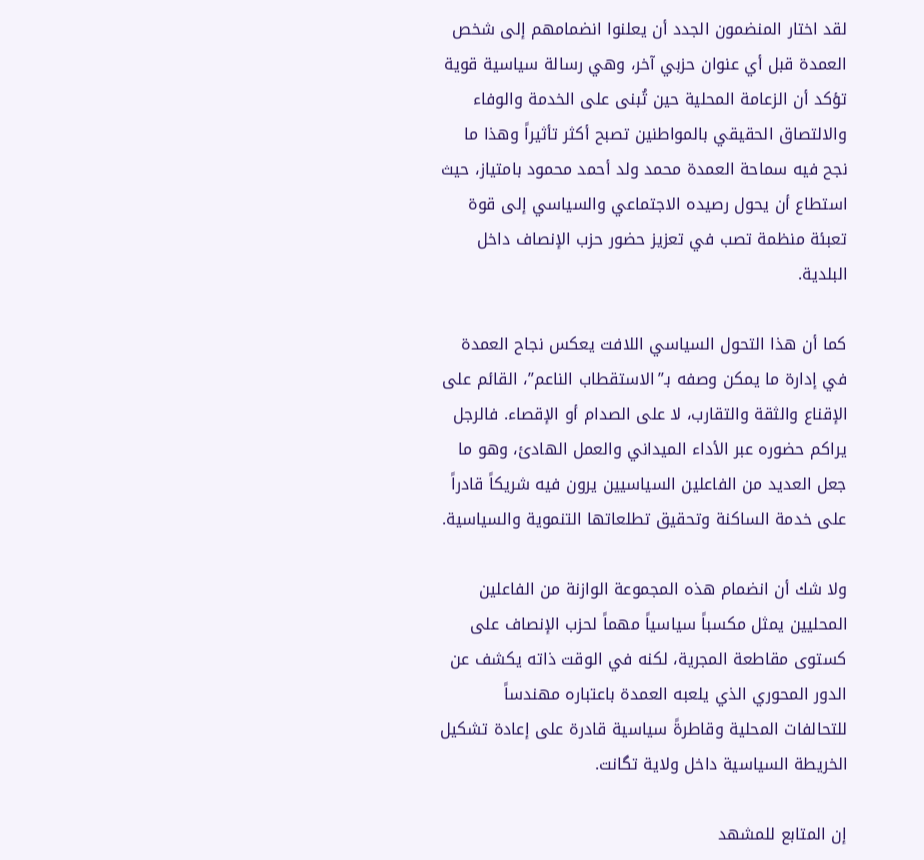لقد اختار المنضمون الجدد أن يعلنوا انضمامهم إلى شخص العمدة قبل أي عنوان حزبي آخر، وهي رسالة سياسية قوية تؤكد أن الزعامة المحلية حين تُبنى على الخدمة والوفاء والالتصاق الحقيقي بالمواطنين تصبح أكثر تأثيراً وهذا ما نجح فيه سماحة العمدة محمد ولد أحمد محمود بامتياز، حيث استطاع أن يحول رصيده الاجتماعي والسياسي إلى قوة تعبئة منظمة تصب في تعزيز حضور حزب الإنصاف داخل البلدية.

كما أن هذا التحول السياسي اللافت يعكس نجاح العمدة في إدارة ما يمكن وصفه بـ”الاستقطاب الناعم”، القائم على الإقناع والثقة والتقارب، لا على الصدام أو الإقصاء. فالرجل يراكم حضوره عبر الأداء الميداني والعمل الهادئ، وهو ما جعل العديد من الفاعلين السياسيين يرون فيه شريكاً قادراً على خدمة الساكنة وتحقيق تطلعاتها التنموية والسياسية.

ولا شك أن انضمام هذه المجموعة الوازنة من الفاعلين المحليين يمثل مكسباً سياسياً مهماً لحزب الإنصاف على كستوى مقاطعة المجرية، لكنه في الوقت ذاته يكشف عن الدور المحوري الذي يلعبه العمدة باعتباره مهندساً للتحالفات المحلية وقاطرةً سياسية قادرة على إعادة تشكيل الخريطة السياسية داخل ولاية تگانت.

إن المتابع للمشهد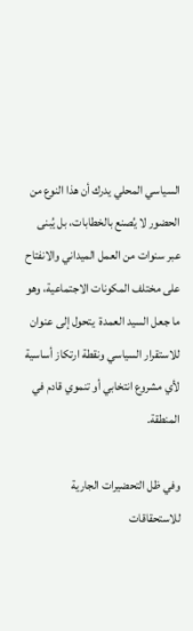السياسي المحلي يدرك أن هذا النوع من الحضور لا يُصنع بالخطابات، بل يُبنى عبر سنوات من العمل الميداني والانفتاح على مختلف المكونات الاجتماعية، وهو ما جعل السيد العمدة  يتحول إلى عنوان للاستقرار السياسي ونقطة ارتكاز أساسية لأي مشروع انتخابي أو تنموي قادم في المنطقة.

وفي ظل التحضيرات الجارية للاستحقاقات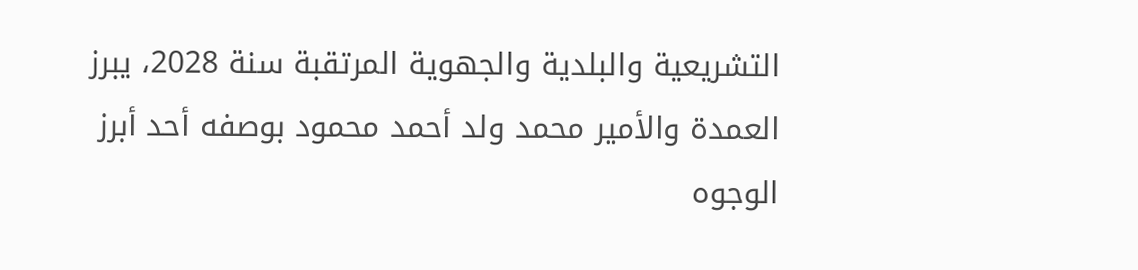التشريعية والبلدية والجهوية المرتقبة سنة 2028، يبرز العمدة والأمير محمد ولد أحمد محمود بوصفه أحد أبرز الوجوه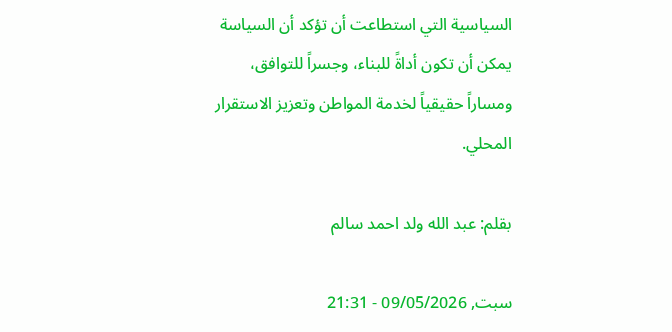السياسية التي استطاعت أن تؤكد أن السياسة يمكن أن تكون أداةً للبناء، وجسراً للتوافق، ومساراً حقيقياً لخدمة المواطن وتعزيز الاستقرار المحلي.

بقلم: عبد الله ولد احمد سالم

سبت, 09/05/2026 - 21:31